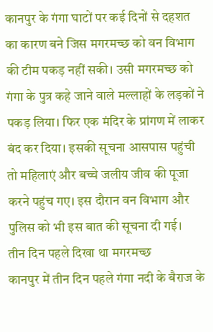कानपुर के गंगा घाटों पर कई दिनों से दहशत का कारण बने जिस मगरमच्छ को वन विभाग की टीम पकड़ नहीं सकी। उसी मगरमच्छ को गंगा के पुत्र कहे जाने वाले मल्लाहों के लड़कों ने पकड़ लिया। फिर एक मंदिर के प्रांगण में लाकर बंद कर दिया। इसकी सूचना आसपास पहुंची तो महिलाएं और बच्चे जलीय जीव की पूजा करने पहुंच गए। इस दौरान वन विभाग और पुलिस को भी इस बात की सूचना दी गई।
तीन दिन पहले दिखा था मगरमच्छ
कानपुर में तीन दिन पहले गंगा नदी के बैराज के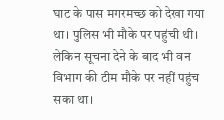घाट के पास मगरमच्छ को देखा गया था। पुलिस भी मौके पर पहुंची थी। लेकिन सूचना देने के बाद भी वन विभाग की टीम मौके पर नहीं पहुंच सका था।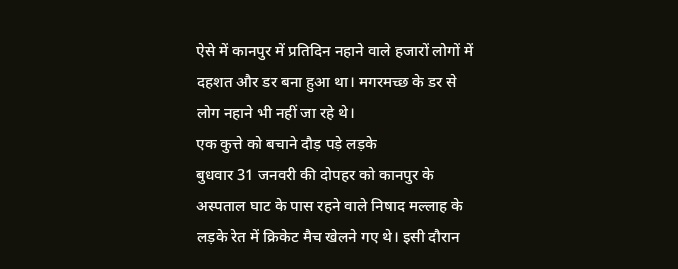ऐसे में कानपुर में प्रतिदिन नहाने वाले हजारों लोगों में दहशत और डर बना हुआ था। मगरमच्छ के डर से लोग नहाने भी नहीं जा रहे थे।
एक कुत्ते को बचाने दौड़ पड़े लड़के
बुधवार 31 जनवरी की दोपहर को कानपुर के अस्पताल घाट के पास रहने वाले निषाद मल्लाह के लड़के रेत में क्रिकेट मैच खेलने गए थे। इसी दौरान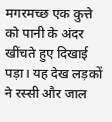मगरमच्छ एक कुत्ते को पानी के अंदर खींचते हुए दिखाई पड़ा। यह देख लड़कों ने रस्सी और जाल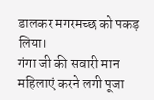डालकर मगरमच्छ को पकड़ लिया।
गंगा जी की सवारी मान महिलाएं करने लगी पूजा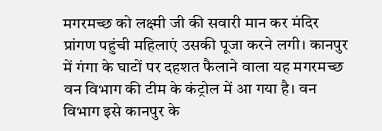मगरमच्छ को लक्ष्मी जी की सवारी मान कर मंदिर प्रांगण पहुंची महिलाएं उसकी पूजा करने लगी। कानपुर में गंगा के घाटों पर दहशत फैलाने वाला यह मगरमच्छ वन विभाग की टीम के कंट्रोल में आ गया है। वन विभाग इसे कानपुर के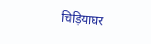चिड़ियाघर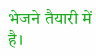भेजने तैयारी में है।